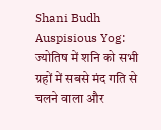Shani Budh Auspisious Yog: ज्योतिष में शनि को सभी ग्रहों में सबसे मंद गति से चलने वाला और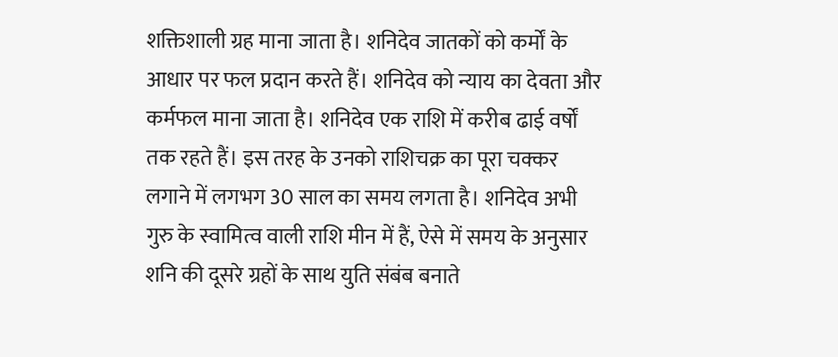शक्तिशाली ग्रह माना जाता है। शनिदेव जातकों को कर्मों के आधार पर फल प्रदान करते हैं। शनिदेव को न्याय का देवता और कर्मफल माना जाता है। शनिदेव एक राशि में करीब ढाई वर्षों तक रहते हैं। इस तरह के उनको राशिचक्र का पूरा चक्कर लगाने में लगभग 30 साल का समय लगता है। शनिदेव अभी गुरु के स्वामित्व वाली राशि मीन में हैं, ऐसे में समय के अनुसार शनि की दूसरे ग्रहों के साथ युति संबंब बनाते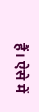हैं। ऐसे में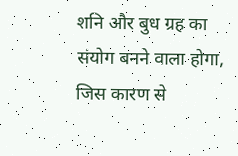शनि और बुध ग्रह का संयोग बनने वाला होगा, जिस कारण से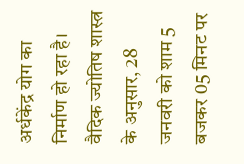अर्धकेंद्र योग का निर्माण हो रहा है। वैदिक ज्योतिष शास्त्र के अनुसार, 28 जनवरी को शाम 5 बजकर 05 मिनट पर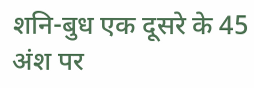शनि-बुध एक दूसरे के 45 अंश पर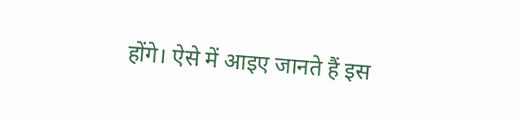होंगे। ऐसे में आइए जानते हैं इस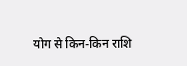योग से किन-किन राशि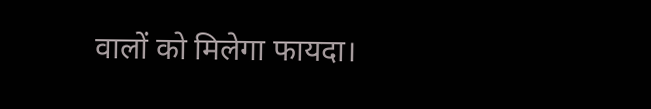वालों को मिलेगा फायदा।